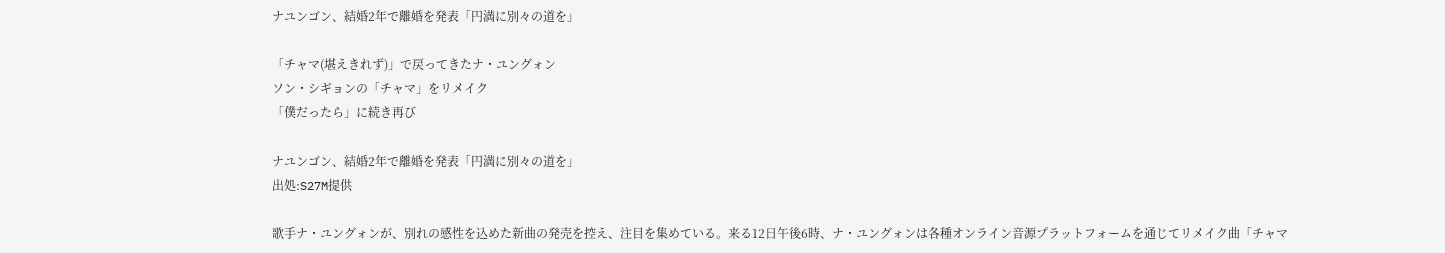ナユンゴン、結婚2年で離婚を発表「円満に別々の道を」

「チャマ(堪えきれず)」で戻ってきたナ・ユングォン
ソン・シギョンの「チャマ」をリメイク
「僕だったら」に続き再び

ナユンゴン、結婚2年で離婚を発表「円満に別々の道を」
出処:S27M提供

歌手ナ・ユングォンが、別れの感性を込めた新曲の発売を控え、注目を集めている。来る12日午後6時、ナ・ユングォンは各種オンライン音源プラットフォームを通じてリメイク曲「チャマ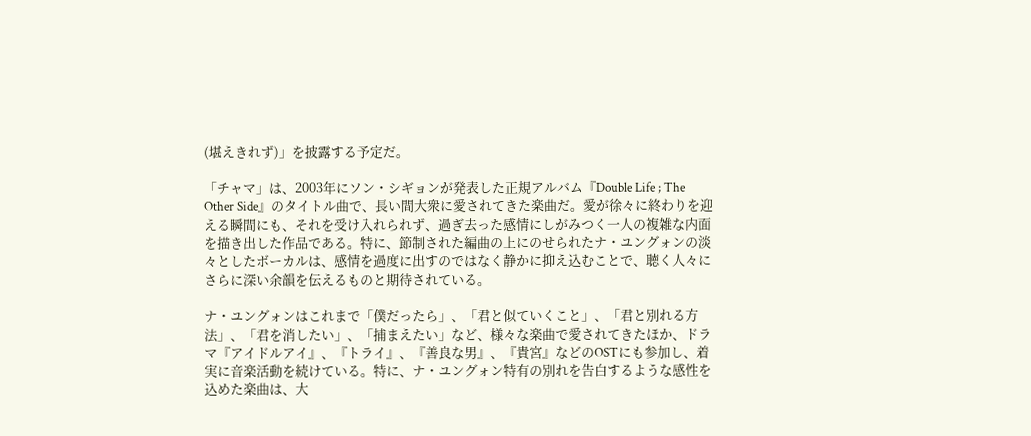(堪えきれず)」を披露する予定だ。

「チャマ」は、2003年にソン・シギョンが発表した正規アルバム『Double Life ; The Other Side』のタイトル曲で、長い間大衆に愛されてきた楽曲だ。愛が徐々に終わりを迎える瞬間にも、それを受け入れられず、過ぎ去った感情にしがみつく一人の複雑な内面を描き出した作品である。特に、節制された編曲の上にのせられたナ・ユングォンの淡々としたボーカルは、感情を過度に出すのではなく静かに抑え込むことで、聴く人々にさらに深い余韻を伝えるものと期待されている。

ナ・ユングォンはこれまで「僕だったら」、「君と似ていくこと」、「君と別れる方法」、「君を消したい」、「捕まえたい」など、様々な楽曲で愛されてきたほか、ドラマ『アイドルアイ』、『トライ』、『善良な男』、『貴宮』などのOSTにも参加し、着実に音楽活動を続けている。特に、ナ・ユングォン特有の別れを告白するような感性を込めた楽曲は、大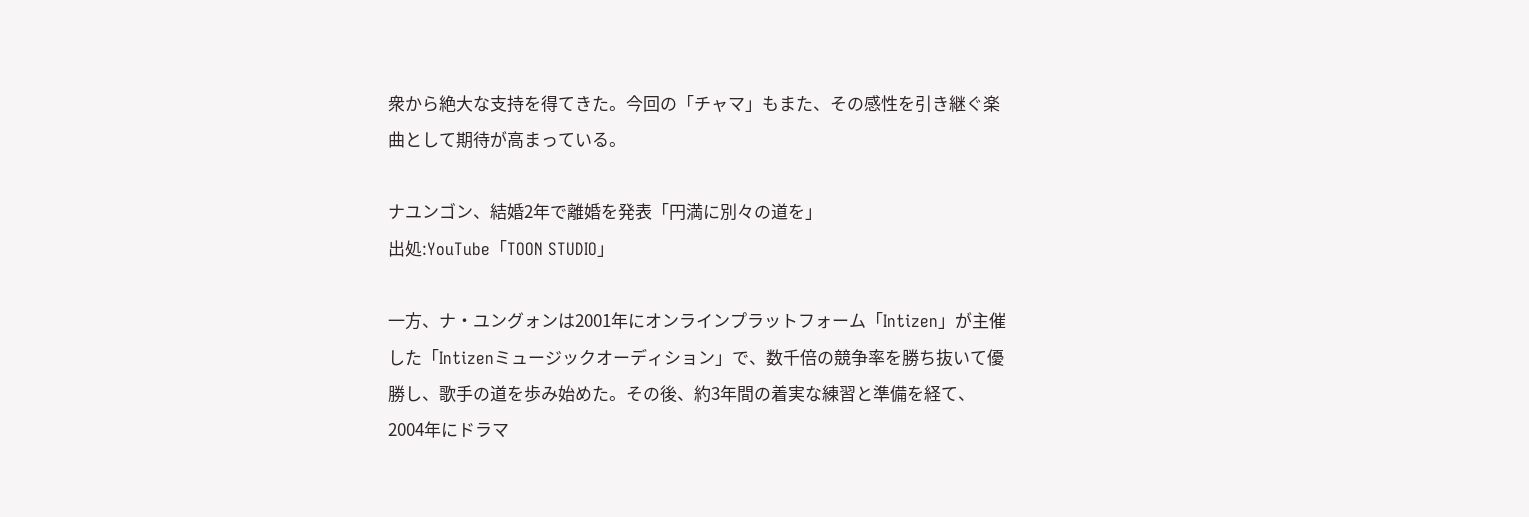衆から絶大な支持を得てきた。今回の「チャマ」もまた、その感性を引き継ぐ楽曲として期待が高まっている。

ナユンゴン、結婚2年で離婚を発表「円満に別々の道を」
出処:YouTube「TOON STUDIO」

一方、ナ・ユングォンは2001年にオンラインプラットフォーム「Intizen」が主催した「Intizenミュージックオーディション」で、数千倍の競争率を勝ち抜いて優勝し、歌手の道を歩み始めた。その後、約3年間の着実な練習と準備を経て、2004年にドラマ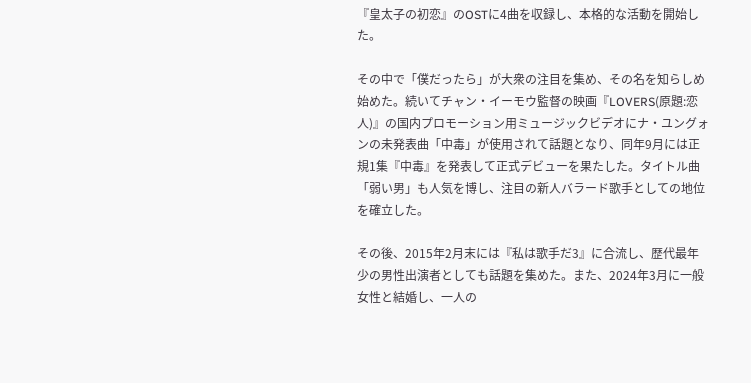『皇太子の初恋』のOSTに4曲を収録し、本格的な活動を開始した。

その中で「僕だったら」が大衆の注目を集め、その名を知らしめ始めた。続いてチャン・イーモウ監督の映画『LOVERS(原題:恋人)』の国内プロモーション用ミュージックビデオにナ・ユングォンの未発表曲「中毒」が使用されて話題となり、同年9月には正規1集『中毒』を発表して正式デビューを果たした。タイトル曲「弱い男」も人気を博し、注目の新人バラード歌手としての地位を確立した。

その後、2015年2月末には『私は歌手だ3』に合流し、歴代最年少の男性出演者としても話題を集めた。また、2024年3月に一般女性と結婚し、一人の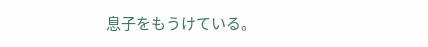息子をもうけている。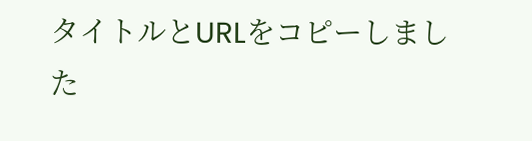タイトルとURLをコピーしました